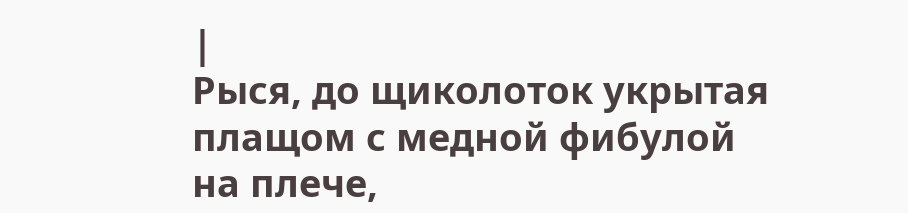|
Рыся, до щиколоток укрытая плащом с медной фибулой на плече,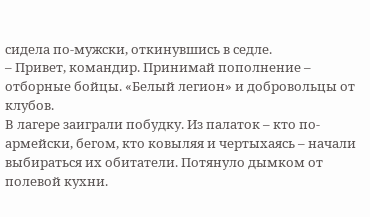сидела по-мужски, откинувшись в седле.
– Привет, командир. Принимай пополнение – отборные бойцы. «Белый легион» и добровольцы от клубов.
В лагере заиграли побудку. Из палаток – кто по-армейски, бегом, кто ковыляя и чертыхаясь – начали выбираться их обитатели. Потянуло дымком от полевой кухни.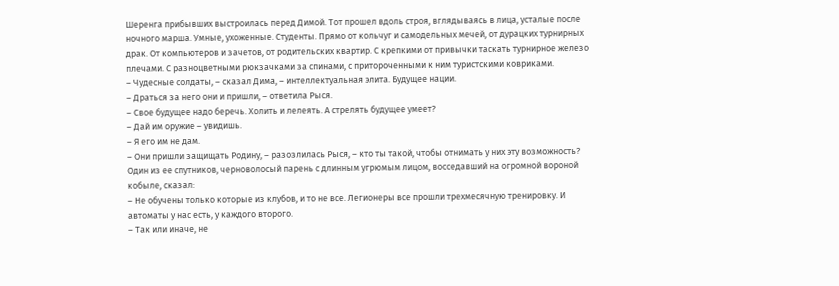Шеренга прибывших выстроилась перед Димой. Тот прошел вдоль строя, вглядываясь в лица, усталые после ночного марша. Умные, ухоженные. Студенты. Прямо от кольчуг и самодельных мечей, от дурацких турнирных драк. От компьютеров и зачетов, от родительских квартир. С крепкими от привычки таскать турнирное железо плечами. С разноцветными рюкзачками за спинами, с притороченными к ним туристскими ковриками.
– Чудесные солдаты, – сказал Дима, – интеллектуальная элита. Будущее нации.
– Драться за него они и пришли, – ответила Рыся.
– Свое будущее надо беречь. Холить и лелеять. А стрелять будущее умеет?
– Дай им оружие – увидишь.
– Я его им не дам.
– Они пришли защищать Родину, – разозлилась Рыся, – кто ты такой, чтобы отнимать у них эту возможность?
Один из ее спутников, черноволосый парень с длинным угрюмым лицом, восседавший на огромной вороной кобыле, сказал:
– Не обучены только которые из клубов, и то не все. Легионеры все прошли трехмесячную тренировку. И автоматы у нас есть, у каждого второго.
– Так или иначе, не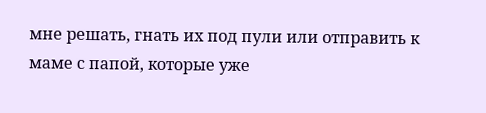мне решать, гнать их под пули или отправить к маме с папой, которые уже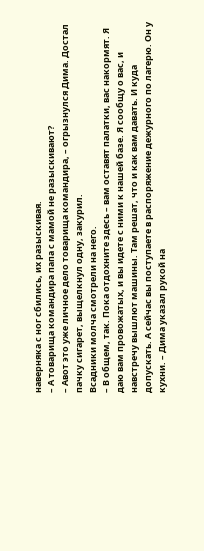наверняка с ног сбились, их разыскивая.
– А товарища командира папа с мамой не разыскивают?
– Авот это уже личное дело товарища командира, – огрызнулся Дима. Достал пачку сигарет, выщелкнул одну, закурил.
Всадники молча смотрели на него.
– В общем, так. Пока отдохните здесь – вам оставят палатки, вас накормят. Я даю вам провожатых, и вы идете с ними к нашей базе. Я сообщу о вас, и навстречу вышлют машины. Там решат, что и как вам давать. И куда допускать. А сейчас вы поступаете в распоряжение дежурного по лагерю. Он у кухни. – Дима указал рукой на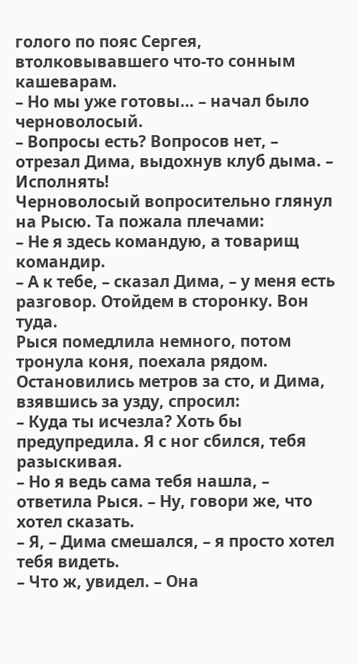голого по пояс Сергея, втолковывавшего что-то сонным кашеварам.
– Но мы уже готовы… – начал было черноволосый.
– Вопросы есть? Вопросов нет, – отрезал Дима, выдохнув клуб дыма. – Исполнять!
Черноволосый вопросительно глянул на Рысю. Та пожала плечами:
– Не я здесь командую, а товарищ командир.
– А к тебе, – сказал Дима, – у меня есть разговор. Отойдем в сторонку. Вон туда.
Рыся помедлила немного, потом тронула коня, поехала рядом. Остановились метров за сто, и Дима, взявшись за узду, спросил:
– Куда ты исчезла? Хоть бы предупредила. Я с ног сбился, тебя разыскивая.
– Но я ведь сама тебя нашла, – ответила Рыся. – Ну, говори же, что хотел сказать.
– Я, – Дима смешался, – я просто хотел тебя видеть.
– Что ж, увидел. – Она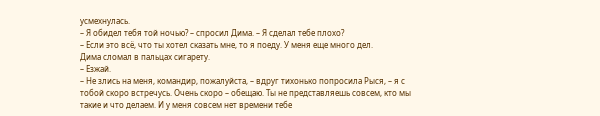усмехнулась.
– Я обидел тебя той ночью? – спросил Дима. – Я сделал тебе плохо?
– Если это всё, что ты хотел сказать мне, то я поеду. У меня еще много дел.
Дима сломал в пальцах сигарету.
– Езжай.
– Не злись на меня, командир, пожалуйста, – вдруг тихонько попросила Рыся, – я с тобой скоро встречусь. Очень скоро – обещаю. Ты не представляешь совсем, кто мы такие и что делаем. И у меня совсем нет времени тебе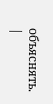объяснять. |